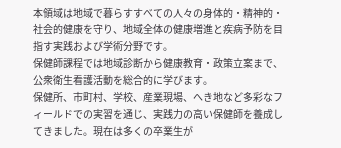本領域は地域で暮らすすべての人々の身体的・精神的・社会的健康を守り、地域全体の健康増進と疾病予防を目指す実践および学術分野です。
保健師課程では地域診断から健康教育・政策立案まで、公衆衛生看護活動を総合的に学びます。
保健所、市町村、学校、産業現場、へき地など多彩なフィールドでの実習を通じ、実践力の高い保健師を養成してきました。現在は多くの卒業生が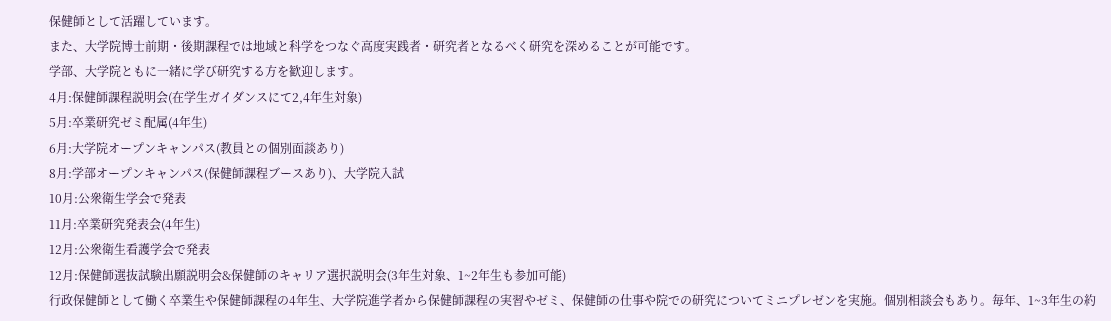保健師として活躍しています。
また、大学院博士前期・後期課程では地域と科学をつなぐ高度実践者・研究者となるべく研究を深めることが可能です。
学部、大学院ともに一緒に学び研究する方を歓迎します。
4月:保健師課程説明会(在学生ガイダンスにて2,4年生対象)
5月:卒業研究ゼミ配属(4年生)
6月:大学院オープンキャンパス(教員との個別面談あり)
8月:学部オープンキャンパス(保健師課程ブースあり)、大学院入試
10月:公衆衛生学会で発表
11月:卒業研究発表会(4年生)
12月:公衆衛生看護学会で発表
12月:保健師選抜試験出願説明会&保健師のキャリア選択説明会(3年生対象、1~2年生も参加可能)
行政保健師として働く卒業生や保健師課程の4年生、大学院進学者から保健師課程の実習やゼミ、保健師の仕事や院での研究についてミニプレゼンを実施。個別相談会もあり。毎年、1~3年生の約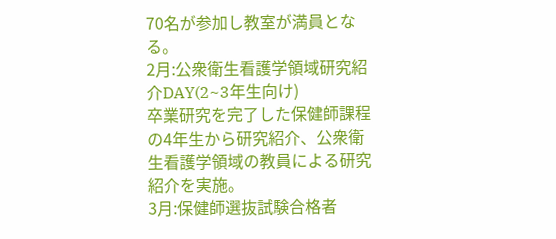70名が参加し教室が満員となる。
2月:公衆衛生看護学領域研究紹介DAY(2~3年生向け)
卒業研究を完了した保健師課程の4年生から研究紹介、公衆衛生看護学領域の教員による研究紹介を実施。
3月:保健師選抜試験合格者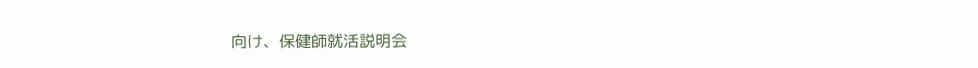向け、保健師就活説明会